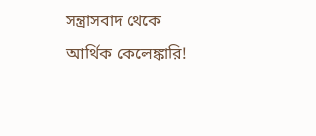সন্ত্রাসবাদ থেকে আর্থিক কেলেঙ্কারি!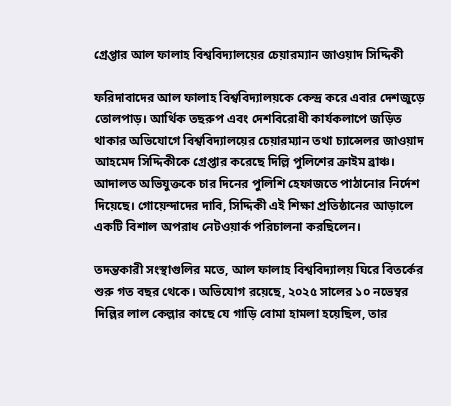গ্রেপ্তার আল ফালাহ বিশ্ববিদ্যালয়ের চেয়ারম্যান জাওয়াদ সিদ্দিকী

ফরিদাবাদের আল ফালাহ বিশ্ববিদ্যালয়কে কেন্দ্র করে এবার দেশজুড়ে তোলপাড়। আর্থিক তছরুপ এবং দেশবিরোধী কার্যকলাপে জড়িত থাকার অভিযোগে বিশ্ববিদ্যালয়ের চেয়ারম্যান তথা চ্যান্সেলর জাওয়াদ আহমেদ সিদ্দিকীকে গ্রেপ্তার করেছে দিল্লি পুলিশের ক্রাইম ব্রাঞ্চ। আদালত অভিযুক্তকে চার দিনের পুলিশি হেফাজতে পাঠানোর নির্দেশ দিয়েছে। গোয়েন্দাদের দাবি, সিদ্দিকী এই শিক্ষা প্রতিষ্ঠানের আড়ালে একটি বিশাল অপরাধ নেটওয়ার্ক পরিচালনা করছিলেন।

তদন্তকারী সংস্থাগুলির মতে, আল ফালাহ বিশ্ববিদ্যালয় ঘিরে বিতর্কের শুরু গত বছর থেকে। অভিযোগ রয়েছে, ২০২৫ সালের ১০ নভেম্বর দিল্লির লাল কেল্লার কাছে যে গাড়ি বোমা হামলা হয়েছিল, তার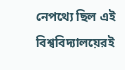নেপথ্যে ছিল এই বিশ্ববিদ্যালয়েরই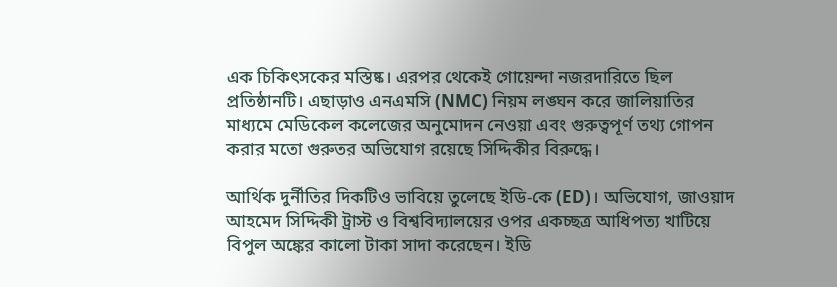এক চিকিৎসকের মস্তিষ্ক। এরপর থেকেই গোয়েন্দা নজরদারিতে ছিল প্রতিষ্ঠানটি। এছাড়াও এনএমসি (NMC) নিয়ম লঙ্ঘন করে জালিয়াতির মাধ্যমে মেডিকেল কলেজের অনুমোদন নেওয়া এবং গুরুত্বপূর্ণ তথ্য গোপন করার মতো গুরুতর অভিযোগ রয়েছে সিদ্দিকীর বিরুদ্ধে।

আর্থিক দুর্নীতির দিকটিও ভাবিয়ে তুলেছে ইডি-কে (ED)। অভিযোগ, জাওয়াদ আহমেদ সিদ্দিকী ট্রাস্ট ও বিশ্ববিদ্যালয়ের ওপর একচ্ছত্র আধিপত্য খাটিয়ে বিপুল অঙ্কের কালো টাকা সাদা করেছেন। ইডি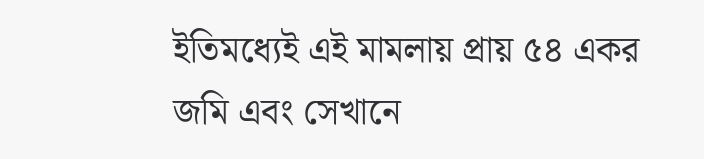ইতিমধ্যেই এই মামলায় প্রায় ৫৪ একর জমি এবং সেখানে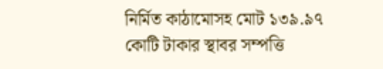নির্মিত কাঠামোসহ মোট ১৩৯.৯৭ কোটি টাকার স্থাবর সম্পত্তি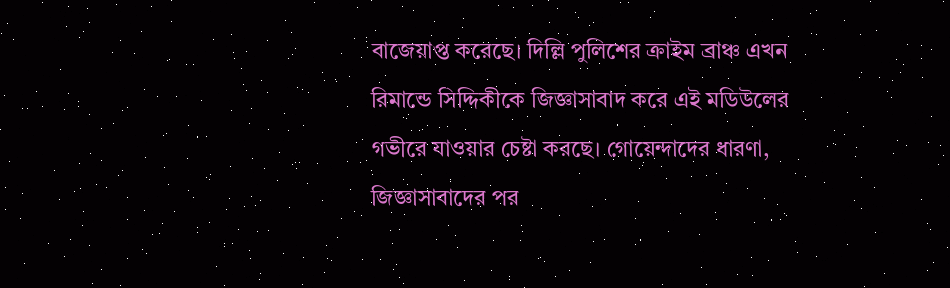বাজেয়াপ্ত করেছে। দিল্লি পুলিশের ক্রাইম ব্রাঞ্চ এখন রিমান্ডে সিদ্দিকীকে জিজ্ঞাসাবাদ করে এই মডিউলের গভীরে যাওয়ার চেষ্টা করছে। গোয়েন্দাদের ধারণা, জিজ্ঞাসাবাদের পর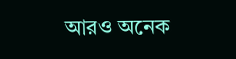আরও অনেক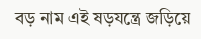বড় নাম এই ষড়যন্ত্রে জড়িয়ে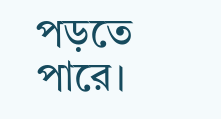পড়তে পারে।